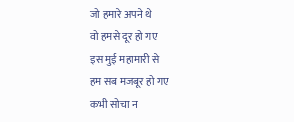जो हमारे अपने थे
वो हमसे दूर हो गए
इस मुई महामारी से
हम सब मजबूर हो गए
कभी सोचा न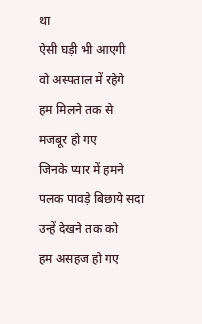था
ऐसी घड़ी भी आएगी
वो अस्पताल में रहेगे
हम मिलने तक से
मजबूर हो गए
जिनके प्यार में हमने
पलक पावड़े बिछाये सदा
उन्हें देखने तक को
हम असहज हो गए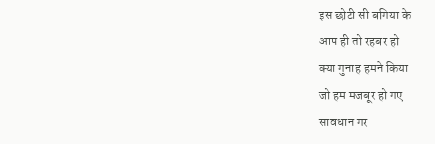इस छोटी सी बगिया के
आप ही तो रहबर हो
क्या गुनाह हमने किया
जो हम मजबूर हो गए
सावधान गर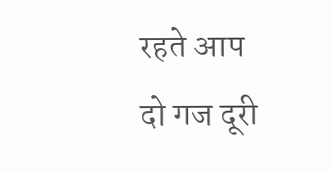रहते आप
दो गज दूरी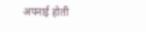अपनाई होती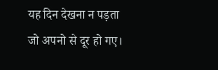यह दिन देखना न पड़ता
जो अपनो से दूर हो गए।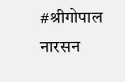#श्रीगोपाल नारसन